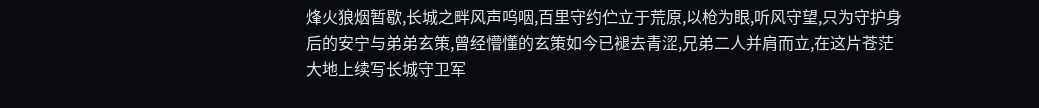烽火狼烟暂歇,长城之畔风声呜咽,百里守约伫立于荒原,以枪为眼,听风守望,只为守护身后的安宁与弟弟玄策,曾经懵懂的玄策如今已褪去青涩,兄弟二人并肩而立,在这片苍茫大地上续写长城守卫军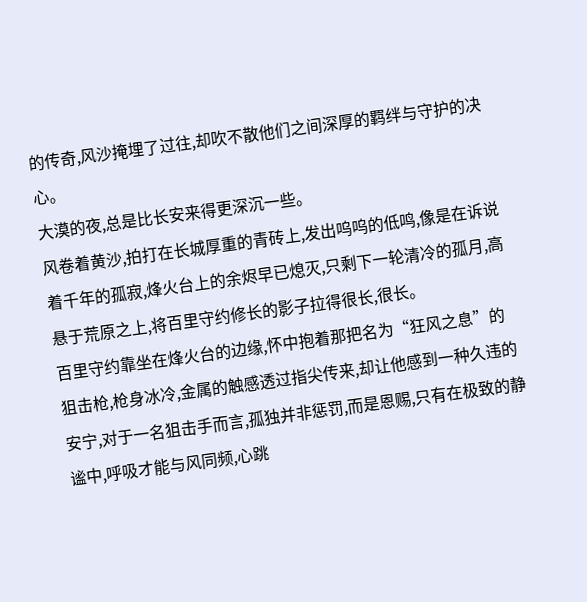的传奇,风沙掩埋了过往,却吹不散他们之间深厚的羁绊与守护的决心。
大漠的夜,总是比长安来得更深沉一些。
风卷着黄沙,拍打在长城厚重的青砖上,发出呜呜的低鸣,像是在诉说着千年的孤寂,烽火台上的余烬早已熄灭,只剩下一轮清冷的孤月,高悬于荒原之上,将百里守约修长的影子拉得很长,很长。
百里守约靠坐在烽火台的边缘,怀中抱着那把名为“狂风之息”的狙击枪,枪身冰冷,金属的触感透过指尖传来,却让他感到一种久违的安宁,对于一名狙击手而言,孤独并非惩罚,而是恩赐,只有在极致的静谧中,呼吸才能与风同频,心跳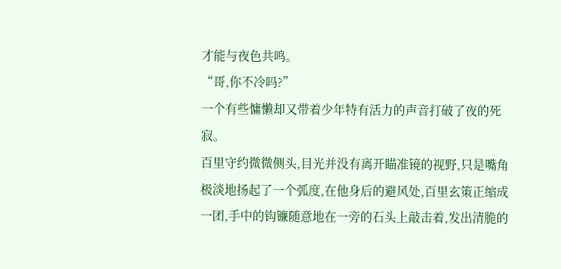才能与夜色共鸣。
“哥,你不冷吗?”
一个有些慵懒却又带着少年特有活力的声音打破了夜的死寂。
百里守约微微侧头,目光并没有离开瞄准镜的视野,只是嘴角极淡地扬起了一个弧度,在他身后的避风处,百里玄策正缩成一团,手中的钩镰随意地在一旁的石头上敲击着,发出清脆的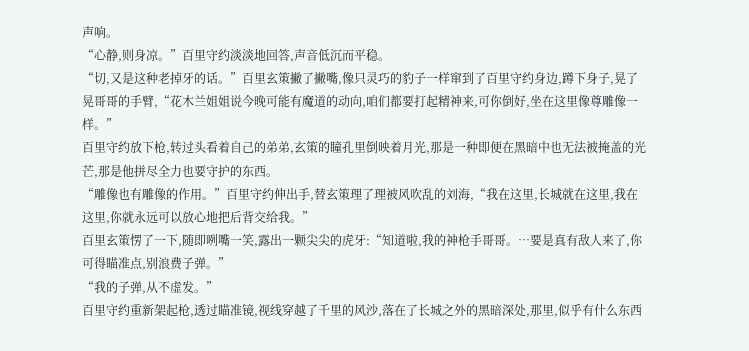声响。
“心静,则身凉。”百里守约淡淡地回答,声音低沉而平稳。
“切,又是这种老掉牙的话。”百里玄策撇了撇嘴,像只灵巧的豹子一样窜到了百里守约身边,蹲下身子,晃了晃哥哥的手臂,“花木兰姐姐说今晚可能有魔道的动向,咱们都要打起精神来,可你倒好,坐在这里像尊雕像一样。”
百里守约放下枪,转过头看着自己的弟弟,玄策的瞳孔里倒映着月光,那是一种即便在黑暗中也无法被掩盖的光芒,那是他拼尽全力也要守护的东西。
“雕像也有雕像的作用。”百里守约伸出手,替玄策理了理被风吹乱的刘海,“我在这里,长城就在这里,我在这里,你就永远可以放心地把后背交给我。”
百里玄策愣了一下,随即咧嘴一笑,露出一颗尖尖的虎牙:“知道啦,我的神枪手哥哥。…要是真有敌人来了,你可得瞄准点,别浪费子弹。”
“我的子弹,从不虚发。”
百里守约重新架起枪,透过瞄准镜,视线穿越了千里的风沙,落在了长城之外的黑暗深处,那里,似乎有什么东西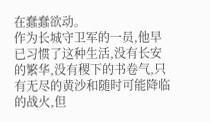在蠢蠢欲动。
作为长城守卫军的一员,他早已习惯了这种生活,没有长安的繁华,没有稷下的书卷气,只有无尽的黄沙和随时可能降临的战火,但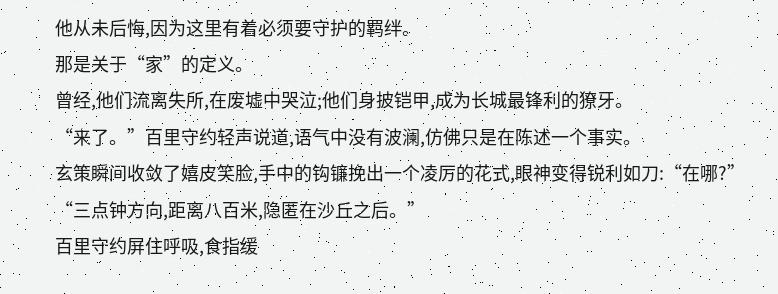他从未后悔,因为这里有着必须要守护的羁绊。
那是关于“家”的定义。
曾经,他们流离失所,在废墟中哭泣;他们身披铠甲,成为长城最锋利的獠牙。
“来了。”百里守约轻声说道,语气中没有波澜,仿佛只是在陈述一个事实。
玄策瞬间收敛了嬉皮笑脸,手中的钩镰挽出一个凌厉的花式,眼神变得锐利如刀:“在哪?”
“三点钟方向,距离八百米,隐匿在沙丘之后。”
百里守约屏住呼吸,食指缓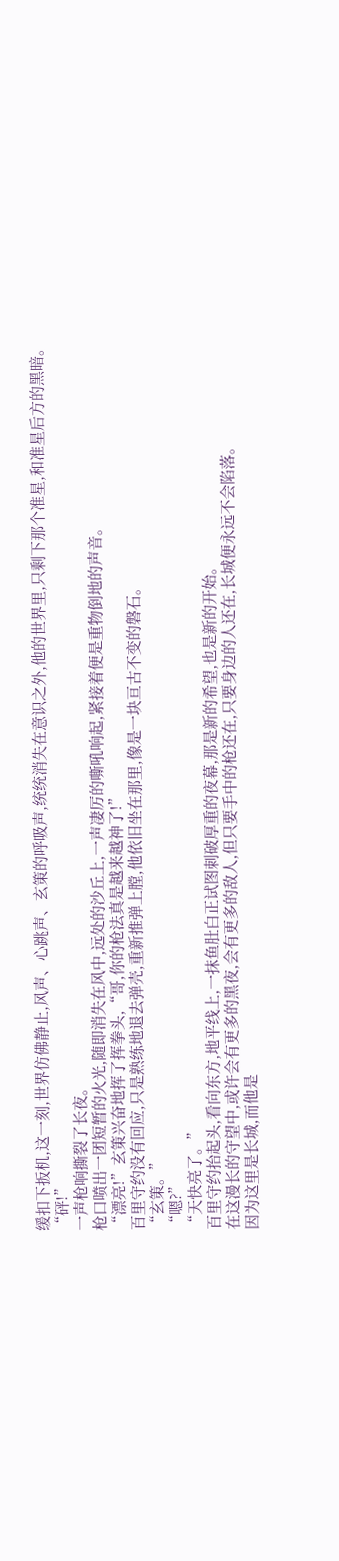缓扣下扳机,这一刻,世界仿佛静止,风声、心跳声、玄策的呼吸声,统统消失在意识之外,他的世界里,只剩下那个准星,和准星后方的黑暗。
“砰!”
一声枪响撕裂了长夜。
枪口喷出一团短暂的火光,随即消失在风中,远处的沙丘上,一声凄厉的嘶吼响起,紧接着便是重物倒地的声音。
“漂亮!”玄策兴奋地挥了挥拳头,“哥,你的枪法真是越来越神了!”
百里守约没有回应,只是熟练地退去弹壳,重新推弹上膛,他依旧坐在那里,像是一块亘古不变的磐石。
“玄策。”
“嗯?”
“天快亮了。”
百里守约抬起头,看向东方,地平线上,一抹鱼肚白正试图刺破厚重的夜幕,那是新的希望,也是新的开始。
在这漫长的守望中,或许会有更多的黑夜,会有更多的敌人,但只要手中的枪还在,只要身边的人还在,长城便永远不会陷落。
因为这里是长城,而他是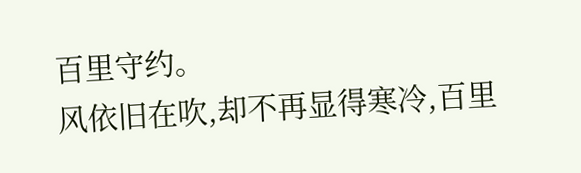百里守约。
风依旧在吹,却不再显得寒冷,百里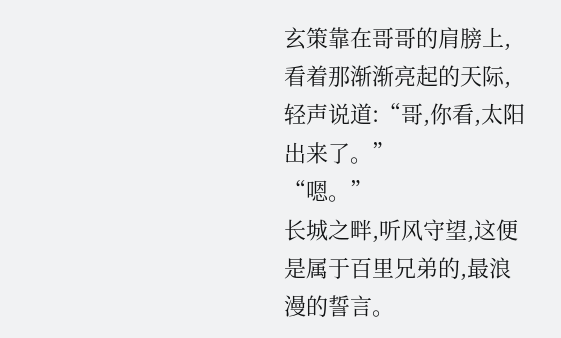玄策靠在哥哥的肩膀上,看着那渐渐亮起的天际,轻声说道:“哥,你看,太阳出来了。”
“嗯。”
长城之畔,听风守望,这便是属于百里兄弟的,最浪漫的誓言。